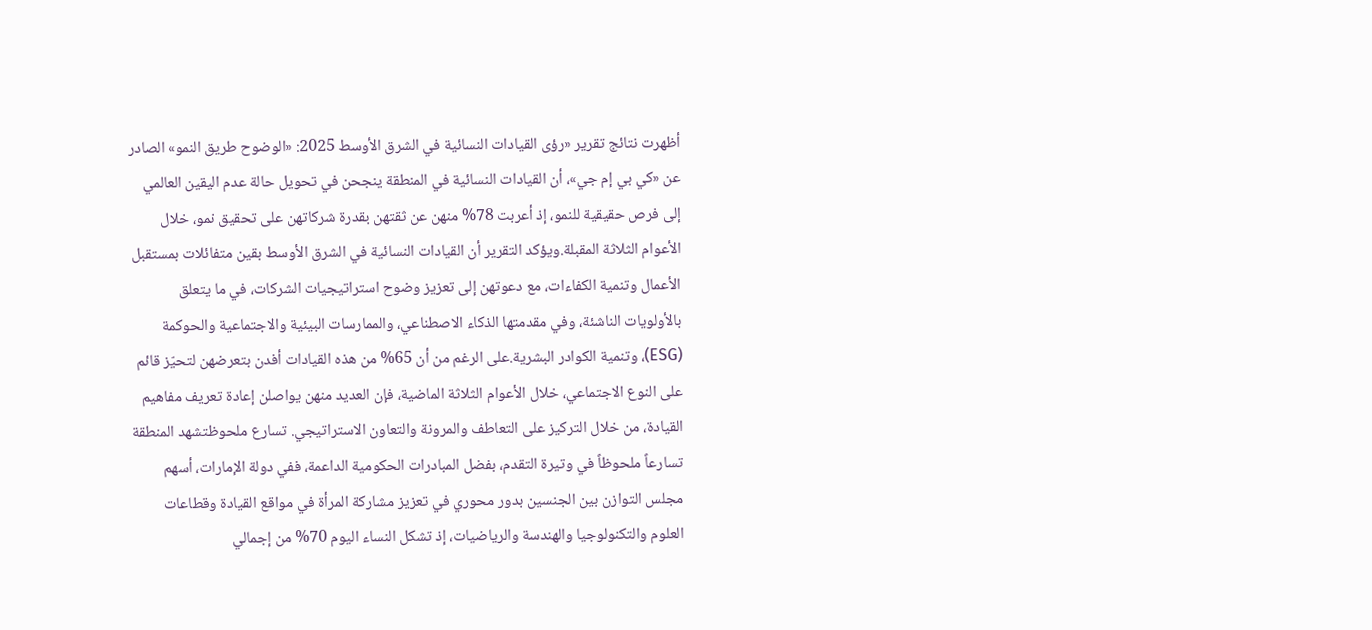أظهرت نتائج تقرير «رؤى القيادات النسائية في الشرق الأوسط 2025: «الوضوح طريق النمو» الصادر عن «كي بي إم جي»، أن القيادات النسائية في المنطقة ينجحن في تحويل حالة عدم اليقين العالمي إلى فرص حقيقية للنمو، إذ أعربت 78% منهن عن ثقتهن بقدرة شركاتهن على تحقيق نمو، خلال الأعوام الثلاثة المقبلة.ويؤكد التقرير أن القيادات النسائية في الشرق الأوسط بقين متفائلات بمستقبل الأعمال وتنمية الكفاءات، مع دعوتهن إلى تعزيز وضوح استراتيجيات الشركات، في ما يتعلق بالأولويات الناشئة، وفي مقدمتها الذكاء الاصطناعي، والممارسات البيئية والاجتماعية والحوكمة (ESG)، وتنمية الكوادر البشرية.على الرغم من أن 65% من هذه القيادات أفدن بتعرضهن لتحيّز قائم على النوع الاجتماعي، خلال الأعوام الثلاثة الماضية، فإن العديد منهن يواصلن إعادة تعريف مفاهيم القيادة، من خلال التركيز على التعاطف والمرونة والتعاون الاستراتيجي. تسارع ملحوظتشهد المنطقة تسارعاً ملحوظاً في وتيرة التقدم، بفضل المبادرات الحكومية الداعمة، ففي دولة الإمارات، أسهم مجلس التوازن بين الجنسين بدور محوري في تعزيز مشاركة المرأة في مواقع القيادة وقطاعات العلوم والتكنولوجيا والهندسة والرياضيات، إذ تشكل النساء اليوم 70% من إجمالي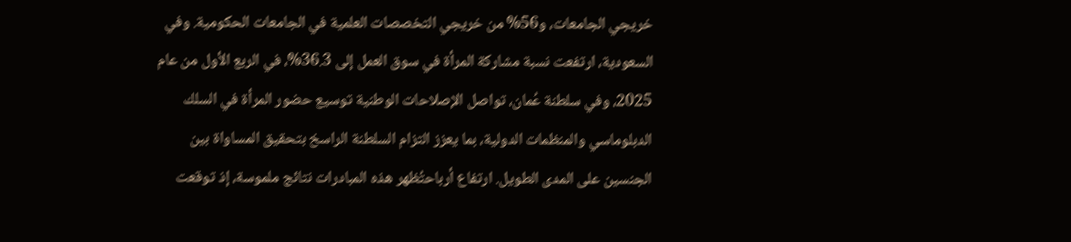خريجي الجامعات، و56% من خريجي التخصصات العلمية في الجامعات الحكومية. وفي السعودية، ارتفعت نسبة مشاركة المرأة في سوق العمل إلى 36.3%، في الربع الأول من عام 2025، وفي سلطنة عُمان، تواصل الإصلاحات الوطنية توسيع حضور المرأة في السلك الدبلوماسي والمنظمات الدولية، بما يعزز التزام السلطنة الراسخ بتحقيق المساواة بين الجنسين على المدى الطويل. ارتفاع أرباحتُظهر هذه المبادرات نتائج ملموسة، إذ توقعت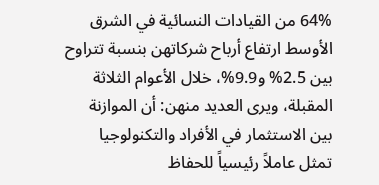64% من القيادات النسائية في الشرق الأوسط ارتفاع أرباح شركاتهن بنسبة تتراوح بين 2.5% و9.9%، خلال الأعوام الثلاثة المقبلة، ويرى العديد منهن: أن الموازنة بين الاستثمار في الأفراد والتكنولوجيا تمثل عاملاً رئيسياً للحفاظ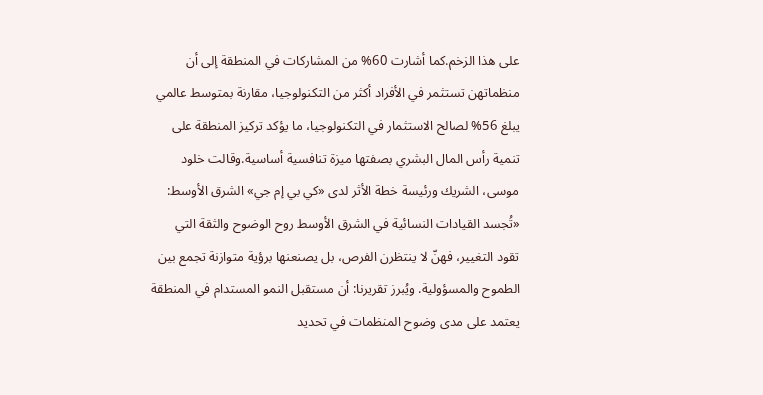على هذا الزخم.كما أشارت 60% من المشاركات في المنطقة إلى أن منظماتهن تستثمر في الأفراد أكثر من التكنولوجيا، مقارنة بمتوسط عالمي يبلغ 56% لصالح الاستثمار في التكنولوجيا، ما يؤكد تركيز المنطقة على تنمية رأس المال البشري بصفتها ميزة تنافسية أساسية.وقالت خلود موسى، الشريك ورئيسة خطة الأثر لدى «كي بي إم جي» الشرق الأوسط: «تُجسد القيادات النسائية في الشرق الأوسط روح الوضوح والثقة التي تقود التغيير، فهنّ لا ينتظرن الفرص، بل يصنعنها برؤية متوازنة تجمع بين الطموح والمسؤولية. ويُبرز تقريرنا: أن مستقبل النمو المستدام في المنطقة يعتمد على مدى وضوح المنظمات في تحديد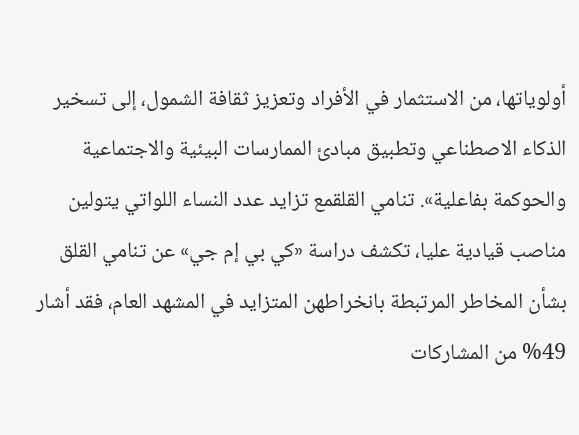أولوياتها، من الاستثمار في الأفراد وتعزيز ثقافة الشمول، إلى تسخير الذكاء الاصطناعي وتطبيق مبادئ الممارسات البيئية والاجتماعية والحوكمة بفاعلية». تنامي القلقمع تزايد عدد النساء اللواتي يتولين مناصب قيادية عليا، تكشف دراسة «كي بي إم جي» عن تنامي القلق بشأن المخاطر المرتبطة بانخراطهن المتزايد في المشهد العام، فقد أشار 49% من المشاركات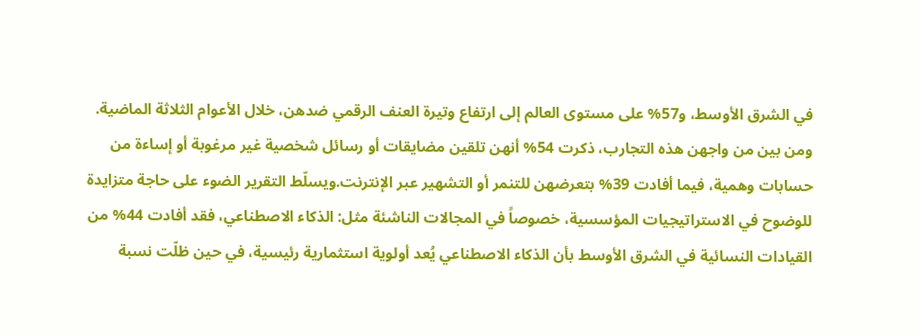في الشرق الأوسط، و57% على مستوى العالم إلى ارتفاع وتيرة العنف الرقمي ضدهن، خلال الأعوام الثلاثة الماضية. ومن بين من واجهن هذه التجارب، ذكرت 54% أنهن تلقين مضايقات أو رسائل شخصية غير مرغوبة أو إساءة من حسابات وهمية، فيما أفادت 39% بتعرضهن للتنمر أو التشهير عبر الإنترنت.ويسلّط التقرير الضوء على حاجة متزايدة للوضوح في الاستراتيجيات المؤسسية، خصوصاً في المجالات الناشئة مثل: الذكاء الاصطناعي، فقد أفادت 44% من القيادات النسائية في الشرق الأوسط بأن الذكاء الاصطناعي يُعد أولوية استثمارية رئيسية، في حين ظلّت نسبة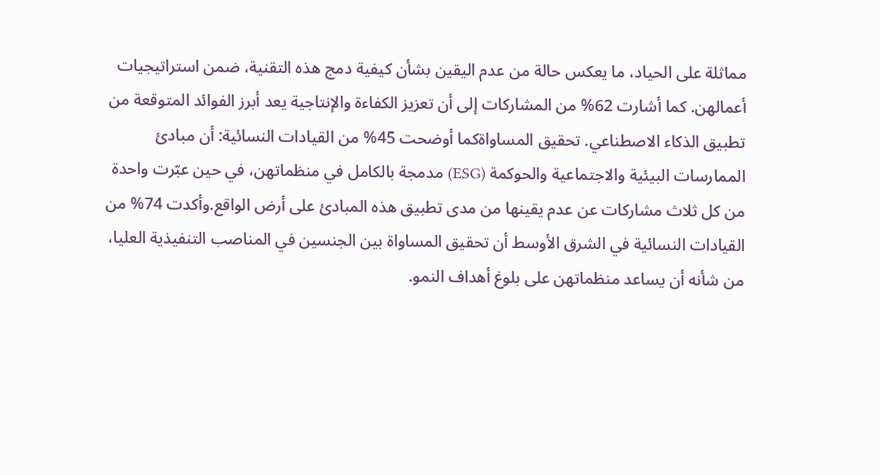مماثلة على الحياد، ما يعكس حالة من عدم اليقين بشأن كيفية دمج هذه التقنية، ضمن استراتيجيات أعمالهن. كما أشارت 62% من المشاركات إلى أن تعزيز الكفاءة والإنتاجية يعد أبرز الفوائد المتوقعة من تطبيق الذكاء الاصطناعي. تحقيق المساواةكما أوضحت 45% من القيادات النسائية: أن مبادئ الممارسات البيئية والاجتماعية والحوكمة (ESG) مدمجة بالكامل في منظماتهن، في حين عبّرت واحدة من كل ثلاث مشاركات عن عدم يقينها من مدى تطبيق هذه المبادئ على أرض الواقع.وأكدت 74% من القيادات النسائية في الشرق الأوسط أن تحقيق المساواة بين الجنسين في المناصب التنفيذية العليا، من شأنه أن يساعد منظماتهن على بلوغ أهداف النمو.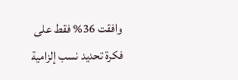وافقت 36% فقط على فكرة تحديد نسب إلزامية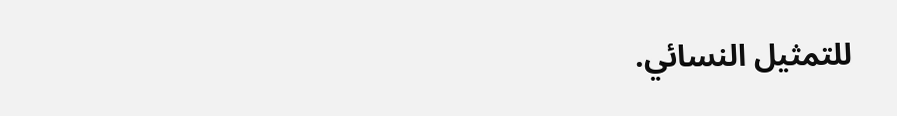للتمثيل النسائي.